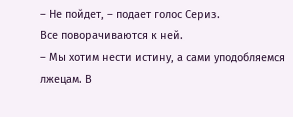– Не пойдет, – подает голос Сериз.
Все поворачиваются к ней.
– Мы хотим нести истину, а сами уподобляемся лжецам. В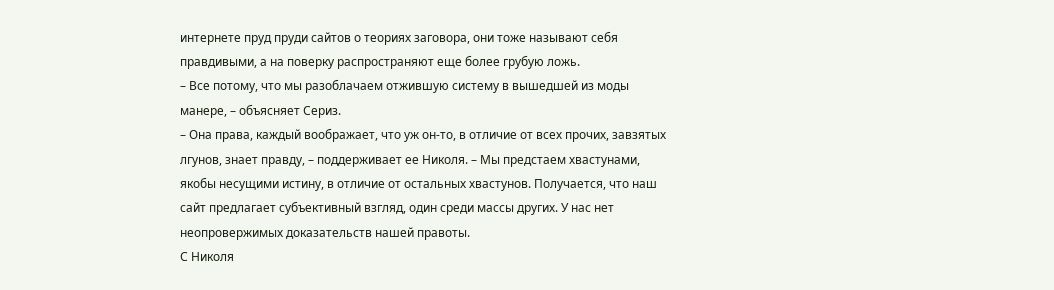интернете пруд пруди сайтов о теориях заговора, они тоже называют себя правдивыми, а на поверку распространяют еще более грубую ложь.
– Все потому, что мы разоблачаем отжившую систему в вышедшей из моды манере, – объясняет Сериз.
– Она права, каждый воображает, что уж он-то, в отличие от всех прочих, завзятых лгунов, знает правду, – поддерживает ее Николя. – Мы предстаем хвастунами, якобы несущими истину, в отличие от остальных хвастунов. Получается, что наш сайт предлагает субъективный взгляд, один среди массы других. У нас нет неопровержимых доказательств нашей правоты.
С Николя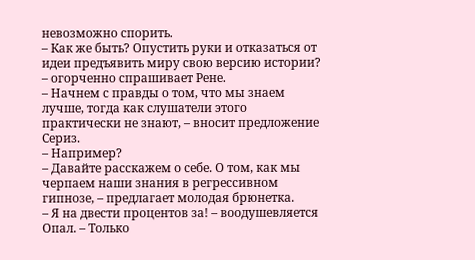невозможно спорить.
– Как же быть? Опустить руки и отказаться от идеи предъявить миру свою версию истории? – огорченно спрашивает Рене.
– Начнем с правды о том, что мы знаем лучше, тогда как слушатели этого практически не знают, – вносит предложение Сериз.
– Например?
– Давайте расскажем о себе. О том, как мы черпаем наши знания в регрессивном гипнозе, – предлагает молодая брюнетка.
– Я на двести процентов за! – воодушевляется Опал. – Только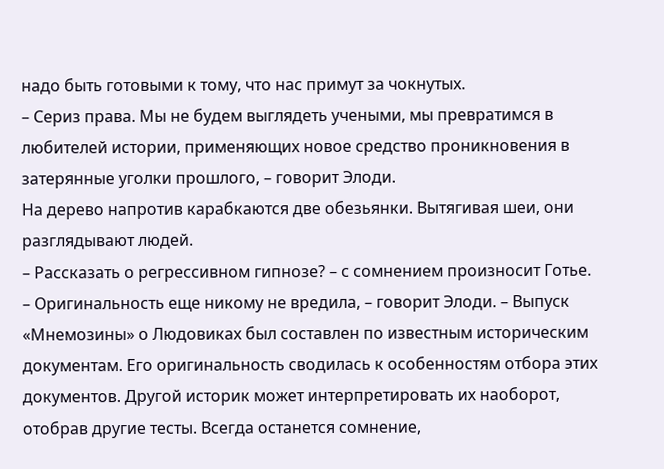надо быть готовыми к тому, что нас примут за чокнутых.
– Сериз права. Мы не будем выглядеть учеными, мы превратимся в любителей истории, применяющих новое средство проникновения в затерянные уголки прошлого, – говорит Элоди.
На дерево напротив карабкаются две обезьянки. Вытягивая шеи, они разглядывают людей.
– Рассказать о регрессивном гипнозе? – с сомнением произносит Готье.
– Оригинальность еще никому не вредила, – говорит Элоди. – Выпуск «Мнемозины» о Людовиках был составлен по известным историческим документам. Его оригинальность сводилась к особенностям отбора этих документов. Другой историк может интерпретировать их наоборот, отобрав другие тесты. Всегда останется сомнение,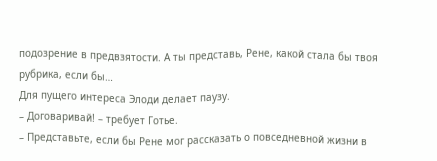подозрение в предвзятости. А ты представь, Рене, какой стала бы твоя рубрика, если бы…
Для пущего интереса Элоди делает паузу.
– Договаривай! – требует Готье.
– Представьте, если бы Рене мог рассказать о повседневной жизни в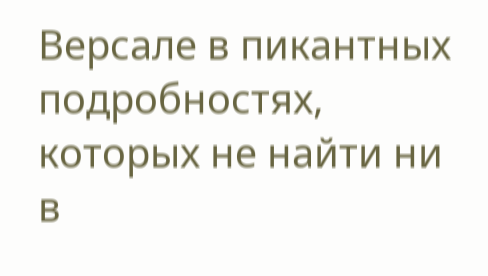Версале в пикантных подробностях, которых не найти ни в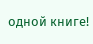одной книге!